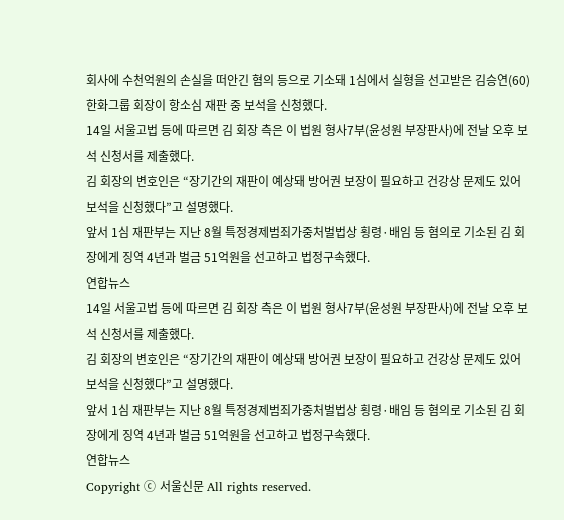회사에 수천억원의 손실을 떠안긴 혐의 등으로 기소돼 1심에서 실형을 선고받은 김승연(60) 한화그룹 회장이 항소심 재판 중 보석을 신청했다.
14일 서울고법 등에 따르면 김 회장 측은 이 법원 형사7부(윤성원 부장판사)에 전날 오후 보석 신청서를 제출했다.
김 회장의 변호인은 “장기간의 재판이 예상돼 방어권 보장이 필요하고 건강상 문제도 있어 보석을 신청했다”고 설명했다.
앞서 1심 재판부는 지난 8월 특정경제범죄가중처벌법상 횡령·배임 등 혐의로 기소된 김 회장에게 징역 4년과 벌금 51억원을 선고하고 법정구속했다.
연합뉴스
14일 서울고법 등에 따르면 김 회장 측은 이 법원 형사7부(윤성원 부장판사)에 전날 오후 보석 신청서를 제출했다.
김 회장의 변호인은 “장기간의 재판이 예상돼 방어권 보장이 필요하고 건강상 문제도 있어 보석을 신청했다”고 설명했다.
앞서 1심 재판부는 지난 8월 특정경제범죄가중처벌법상 횡령·배임 등 혐의로 기소된 김 회장에게 징역 4년과 벌금 51억원을 선고하고 법정구속했다.
연합뉴스
Copyright ⓒ 서울신문 All rights reserved.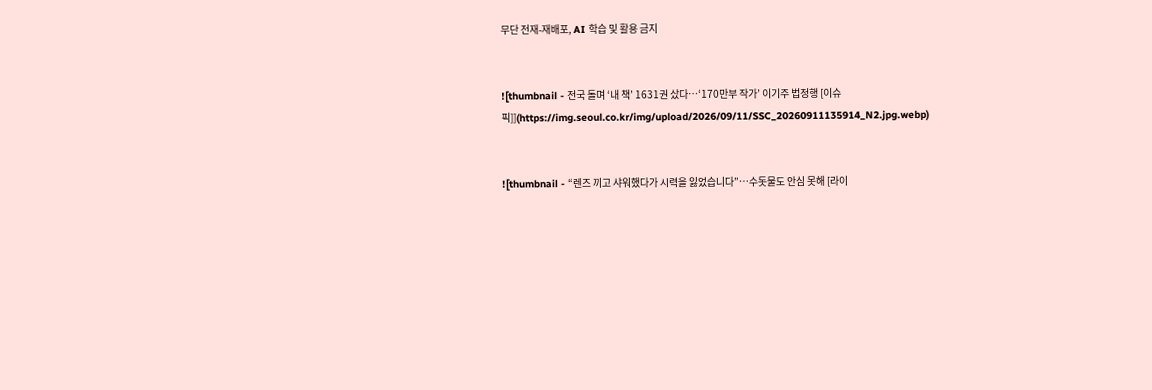무단 전재-재배포, AI 학습 및 활용 금지


![thumbnail - 전국 돌며 ‘내 책’ 1631권 샀다…‘170만부 작가’ 이기주 법정행 [이슈픽]](https://img.seoul.co.kr/img/upload/2026/09/11/SSC_20260911135914_N2.jpg.webp)


![thumbnail - “렌즈 끼고 샤워했다가 시력을 잃었습니다”…수돗물도 안심 못해 [라이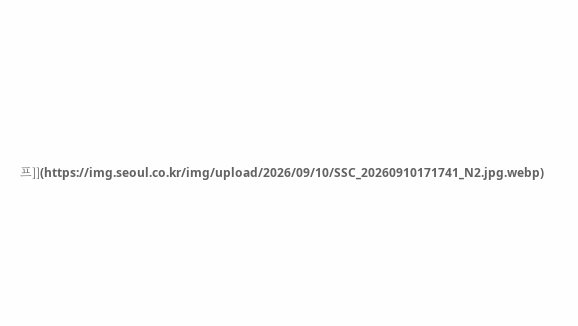프]](https://img.seoul.co.kr/img/upload/2026/09/10/SSC_20260910171741_N2.jpg.webp)